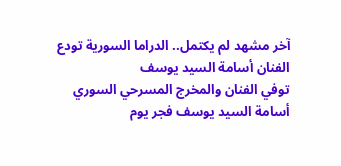آخر مشهد لم يكتمل.. الدراما السورية تودع الفنان أسامة السيد يوسف
توفي الفنان والمخرج المسرحي السوري أسامة السيد يوسف فجر يوم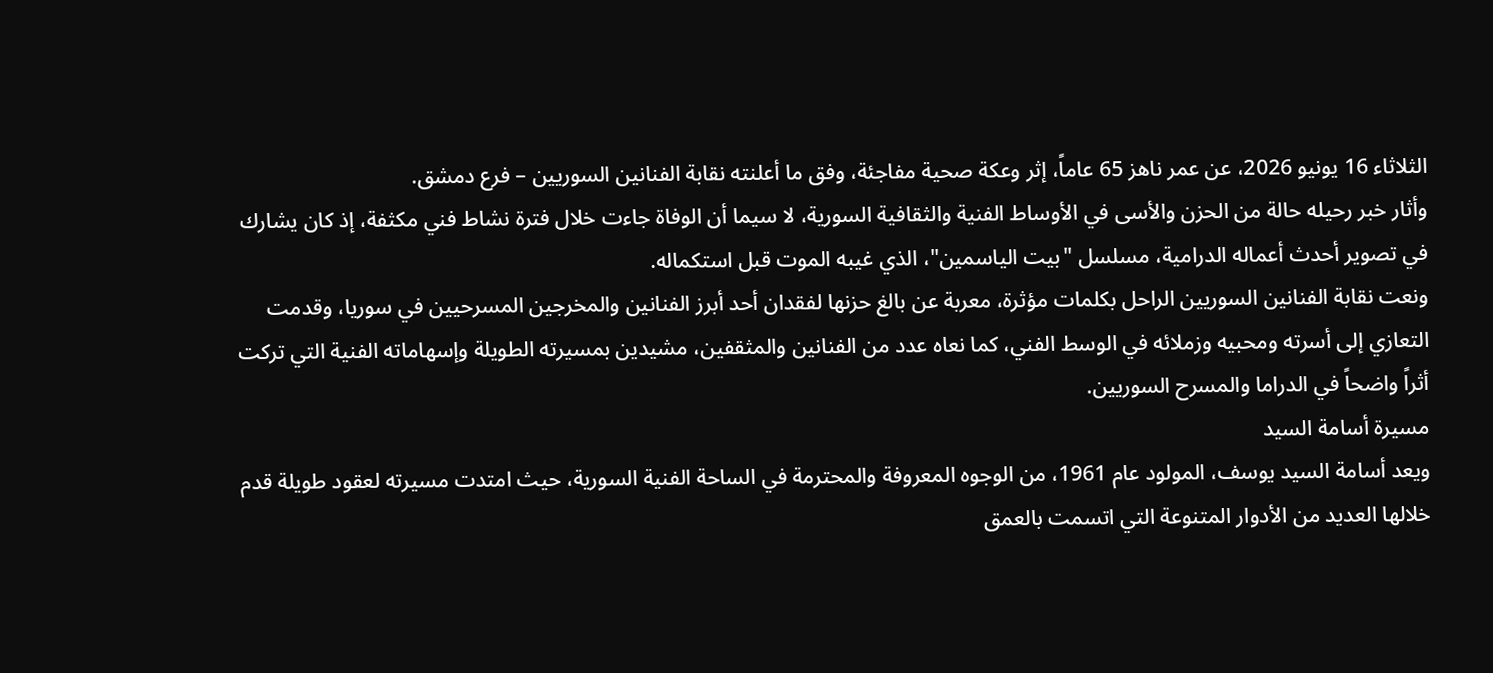الثلاثاء 16 يونيو 2026، عن عمر ناهز 65 عاماً، إثر وعكة صحية مفاجئة، وفق ما أعلنته نقابة الفنانين السوريين – فرع دمشق.
وأثار خبر رحيله حالة من الحزن والأسى في الأوساط الفنية والثقافية السورية، لا سيما أن الوفاة جاءت خلال فترة نشاط فني مكثفة، إذ كان يشارك في تصوير أحدث أعماله الدرامية، مسلسل "بيت الياسمين"، الذي غيبه الموت قبل استكماله.
ونعت نقابة الفنانين السوريين الراحل بكلمات مؤثرة، معربة عن بالغ حزنها لفقدان أحد أبرز الفنانين والمخرجين المسرحيين في سوريا، وقدمت التعازي إلى أسرته ومحبيه وزملائه في الوسط الفني، كما نعاه عدد من الفنانين والمثقفين، مشيدين بمسيرته الطويلة وإسهاماته الفنية التي تركت أثراً واضحاً في الدراما والمسرح السوريين.
مسيرة أسامة السيد
ويعد أسامة السيد يوسف، المولود عام 1961، من الوجوه المعروفة والمحترمة في الساحة الفنية السورية، حيث امتدت مسيرته لعقود طويلة قدم خلالها العديد من الأدوار المتنوعة التي اتسمت بالعمق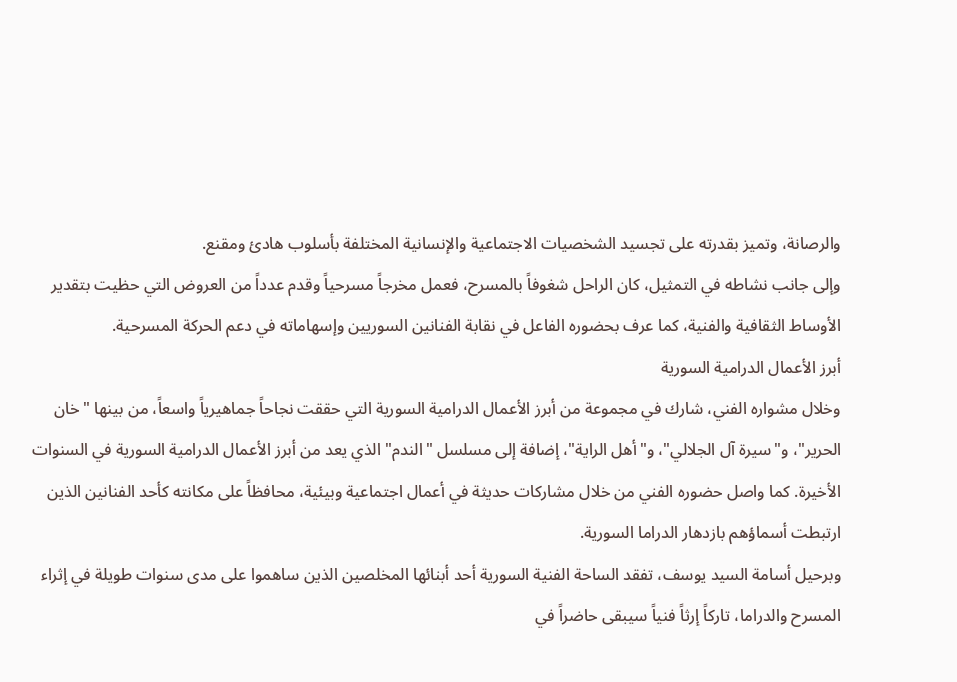والرصانة، وتميز بقدرته على تجسيد الشخصيات الاجتماعية والإنسانية المختلفة بأسلوب هادئ ومقنع.
وإلى جانب نشاطه في التمثيل، كان الراحل شغوفاً بالمسرح، فعمل مخرجاً مسرحياً وقدم عدداً من العروض التي حظيت بتقدير الأوساط الثقافية والفنية، كما عرف بحضوره الفاعل في نقابة الفنانين السوريين وإسهاماته في دعم الحركة المسرحية.
أبرز الأعمال الدرامية السورية
وخلال مشواره الفني، شارك في مجموعة من أبرز الأعمال الدرامية السورية التي حققت نجاحاً جماهيرياً واسعاً، من بينها "خان الحرير"، و"سيرة آل الجلالي"، و"أهل الراية"، إضافة إلى مسلسل "الندم" الذي يعد من أبرز الأعمال الدرامية السورية في السنوات الأخيرة. كما واصل حضوره الفني من خلال مشاركات حديثة في أعمال اجتماعية وبيئية، محافظاً على مكانته كأحد الفنانين الذين ارتبطت أسماؤهم بازدهار الدراما السورية.
وبرحيل أسامة السيد يوسف، تفقد الساحة الفنية السورية أحد أبنائها المخلصين الذين ساهموا على مدى سنوات طويلة في إثراء المسرح والدراما، تاركاً إرثاً فنياً سيبقى حاضراً في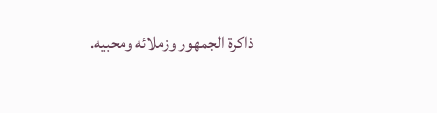ذاكرة الجمهور وزملائه ومحبيه.